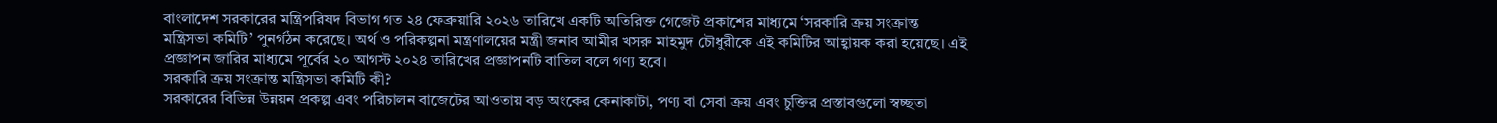বাংলাদেশ সরকারের মন্ত্রিপরিষদ বিভাগ গত ২৪ ফেব্রুয়ারি ২০২৬ তারিখে একটি অতিরিক্ত গেজেট প্রকাশের মাধ্যমে ‘সরকারি ক্রয় সংক্রান্ত মন্ত্রিসভা কমিটি’ পুনর্গঠন করেছে। অর্থ ও পরিকল্পনা মন্ত্রণালয়ের মন্ত্রী জনাব আমীর খসরু মাহমুদ চৌধুরীকে এই কমিটির আহ্বায়ক করা হয়েছে। এই প্রজ্ঞাপন জারির মাধ্যমে পূর্বের ২০ আগস্ট ২০২৪ তারিখের প্রজ্ঞাপনটি বাতিল বলে গণ্য হবে।
সরকারি ক্রয় সংক্রান্ত মন্ত্রিসভা কমিটি কী?
সরকারের বিভিন্ন উন্নয়ন প্রকল্প এবং পরিচালন বাজেটের আওতায় বড় অংকের কেনাকাটা, পণ্য বা সেবা ক্রয় এবং চুক্তির প্রস্তাবগুলো স্বচ্ছতা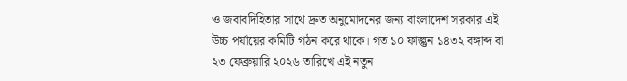ও জবাবদিহিতার সাথে দ্রুত অনুমোদনের জন্য বাংলাদেশ সরকার এই উচ্চ পর্যায়ের কমিটি গঠন করে থাকে। গত ১০ ফাল্গুন ১৪৩২ বঙ্গাব্দ বা ২৩ ফেব্রুয়ারি ২০২৬ তারিখে এই নতুন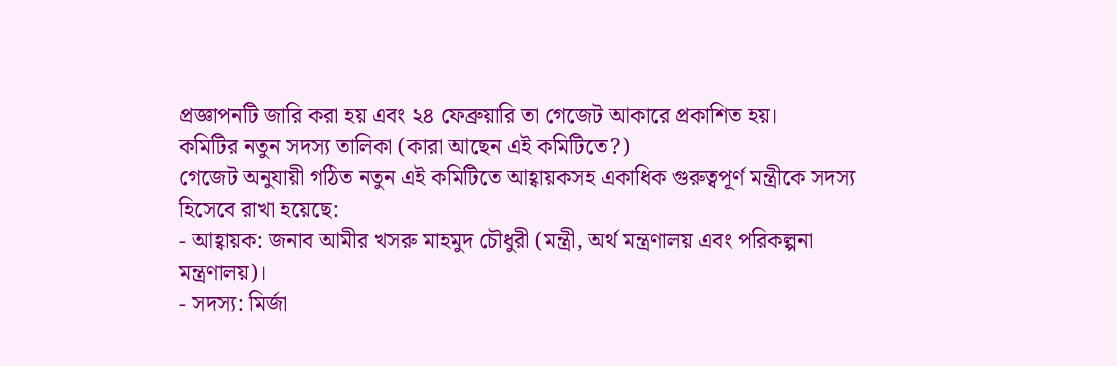প্রজ্ঞাপনটি জারি করা হয় এবং ২৪ ফেব্রুয়ারি তা গেজেট আকারে প্রকাশিত হয়।
কমিটির নতুন সদস্য তালিকা (কারা আছেন এই কমিটিতে?)
গেজেট অনুযায়ী গঠিত নতুন এই কমিটিতে আহ্বায়কসহ একাধিক গুরুত্বপূর্ণ মন্ত্রীকে সদস্য হিসেবে রাখা হয়েছে:
- আহ্বায়ক: জনাব আমীর খসরু মাহমুদ চৌধুরী (মন্ত্রী, অর্থ মন্ত্রণালয় এবং পরিকল্পনা মন্ত্রণালয়)।
- সদস্য: মির্জা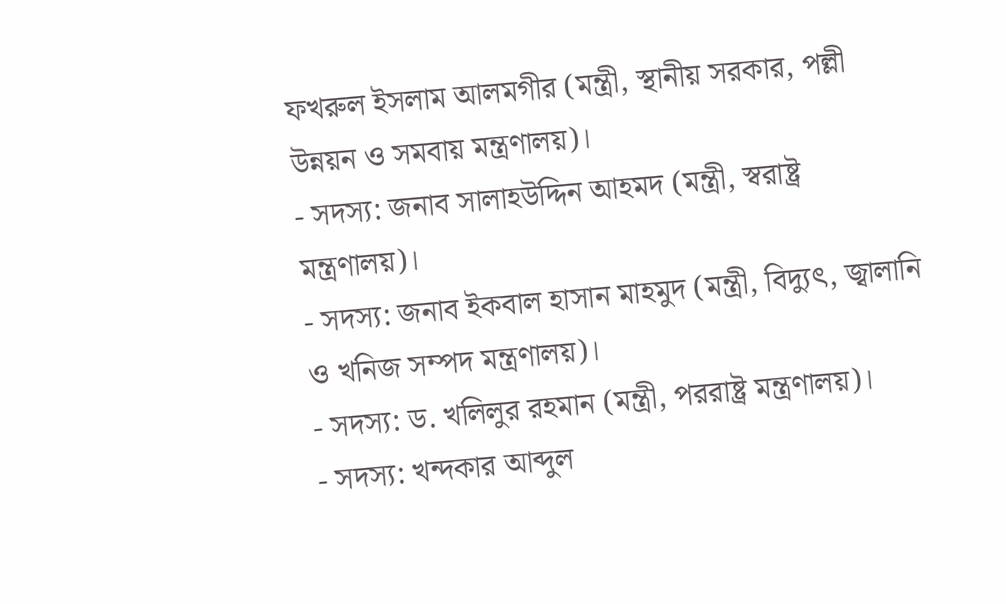ফখরুল ইসলাম আলমগীর (মন্ত্রী, স্থানীয় সরকার, পল্লী উন্নয়ন ও সমবায় মন্ত্রণালয়)।
- সদস্য: জনাব সালাহউদ্দিন আহমদ (মন্ত্রী, স্বরাষ্ট্র মন্ত্রণালয়)।
- সদস্য: জনাব ইকবাল হাসান মাহমুদ (মন্ত্রী, বিদ্যুৎ, জ্বালানি ও খনিজ সম্পদ মন্ত্রণালয়)।
- সদস্য: ড. খলিলুর রহমান (মন্ত্রী, পররাষ্ট্র মন্ত্রণালয়)।
- সদস্য: খন্দকার আব্দুল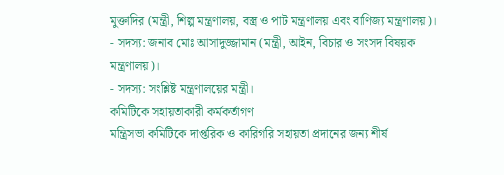মুক্তাদির (মন্ত্রী, শিল্প মন্ত্রণালয়, বস্ত্র ও পাট মন্ত্রণালয় এবং বাণিজ্য মন্ত্রণালয়)।
- সদস্য: জনাব মোঃ আসাদুজ্জামান (মন্ত্রী, আইন, বিচার ও সংসদ বিষয়ক মন্ত্রণালয়)।
- সদস্য: সংশ্লিষ্ট মন্ত্রণালয়ের মন্ত্রী।
কমিটিকে সহায়তাকারী কর্মকর্তাগণ
মন্ত্রিসভা কমিটিকে দাপ্তরিক ও কারিগরি সহায়তা প্রদানের জন্য শীর্ষ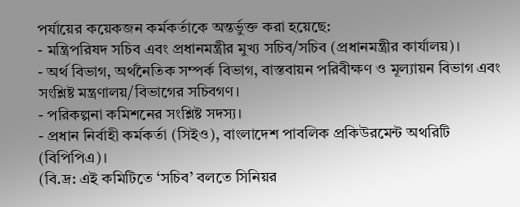পর্যায়ের কয়েকজন কর্মকর্তাকে অন্তর্ভুক্ত করা হয়েছে:
- মন্ত্রিপরিষদ সচিব এবং প্রধানমন্ত্রীর মুখ্য সচিব/সচিব (প্রধানমন্ত্রীর কার্যালয়)।
- অর্থ বিভাগ, অর্থনৈতিক সম্পর্ক বিভাগ, বাস্তবায়ন পরিবীক্ষণ ও মূল্যায়ন বিভাগ এবং সংশ্লিষ্ট মন্ত্রণালয়/বিভাগের সচিবগণ।
- পরিকল্পনা কমিশনের সংশ্লিষ্ট সদস্য।
- প্রধান নির্বাহী কর্মকর্তা (সিইও), বাংলাদেশ পাবলিক প্রকিউরমেন্ট অথরিটি (বিপিপিএ)।
(বি.দ্র: এই কমিটিতে ‘সচিব’ বলতে সিনিয়র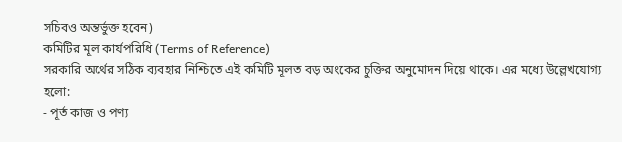সচিবও অন্তর্ভুক্ত হবেন)
কমিটির মূল কার্যপরিধি (Terms of Reference)
সরকারি অর্থের সঠিক ব্যবহার নিশ্চিতে এই কমিটি মূলত বড় অংকের চুক্তির অনুমোদন দিয়ে থাকে। এর মধ্যে উল্লেখযোগ্য হলো:
- পূর্ত কাজ ও পণ্য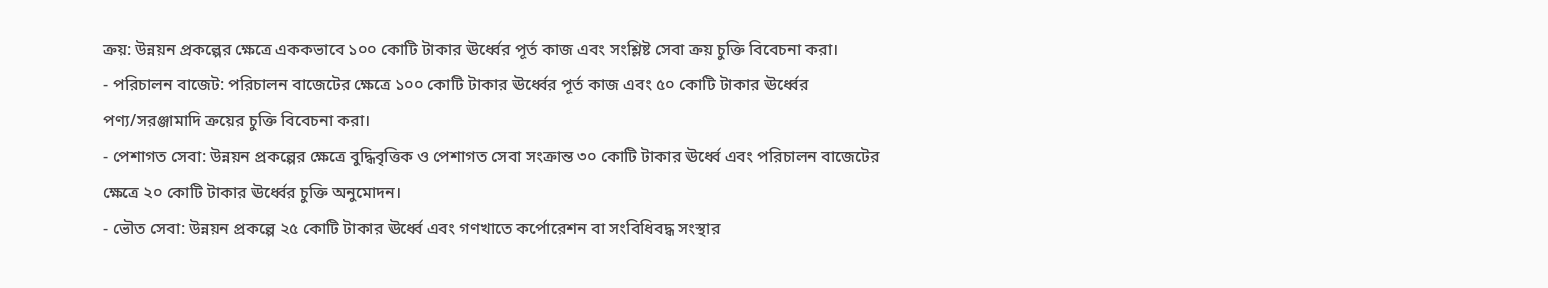ক্রয়: উন্নয়ন প্রকল্পের ক্ষেত্রে এককভাবে ১০০ কোটি টাকার ঊর্ধ্বের পূর্ত কাজ এবং সংশ্লিষ্ট সেবা ক্রয় চুক্তি বিবেচনা করা।
- পরিচালন বাজেট: পরিচালন বাজেটের ক্ষেত্রে ১০০ কোটি টাকার ঊর্ধ্বের পূর্ত কাজ এবং ৫০ কোটি টাকার ঊর্ধ্বের পণ্য/সরঞ্জামাদি ক্রয়ের চুক্তি বিবেচনা করা।
- পেশাগত সেবা: উন্নয়ন প্রকল্পের ক্ষেত্রে বুদ্ধিবৃত্তিক ও পেশাগত সেবা সংক্রান্ত ৩০ কোটি টাকার ঊর্ধ্বে এবং পরিচালন বাজেটের ক্ষেত্রে ২০ কোটি টাকার ঊর্ধ্বের চুক্তি অনুমোদন।
- ভৌত সেবা: উন্নয়ন প্রকল্পে ২৫ কোটি টাকার ঊর্ধ্বে এবং গণখাতে কর্পোরেশন বা সংবিধিবদ্ধ সংস্থার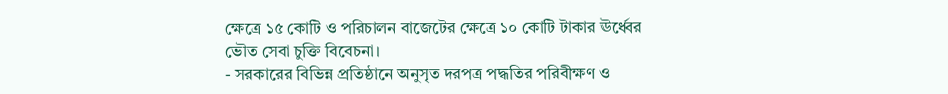ক্ষেত্রে ১৫ কোটি ও পরিচালন বাজেটের ক্ষেত্রে ১০ কোটি টাকার ঊর্ধ্বের ভৌত সেবা চুক্তি বিবেচনা।
- সরকারের বিভিন্ন প্রতিষ্ঠানে অনুসৃত দরপত্র পদ্ধতির পরিবীক্ষণ ও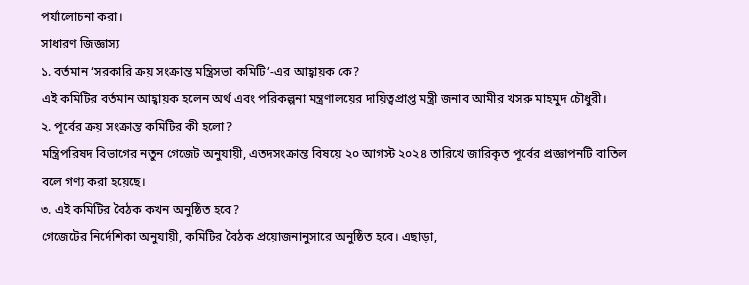পর্যালোচনা করা।
সাধারণ জিজ্ঞাস্য
১. বর্তমান ‘সরকারি ক্রয় সংক্রান্ত মন্ত্রিসভা কমিটি’-এর আহ্বায়ক কে?
এই কমিটির বর্তমান আহ্বায়ক হলেন অর্থ এবং পরিকল্পনা মন্ত্রণালয়ের দায়িত্বপ্রাপ্ত মন্ত্রী জনাব আমীর খসরু মাহমুদ চৌধুরী।
২. পূর্বের ক্রয় সংক্রান্ত কমিটির কী হলো?
মন্ত্রিপরিষদ বিভাগের নতুন গেজেট অনুযায়ী, এতদসংক্রান্ত বিষয়ে ২০ আগস্ট ২০২৪ তারিখে জারিকৃত পূর্বের প্রজ্ঞাপনটি বাতিল বলে গণ্য করা হয়েছে।
৩. এই কমিটির বৈঠক কখন অনুষ্ঠিত হবে?
গেজেটের নির্দেশিকা অনুযায়ী, কমিটির বৈঠক প্রয়োজনানুসারে অনুষ্ঠিত হবে। এছাড়া,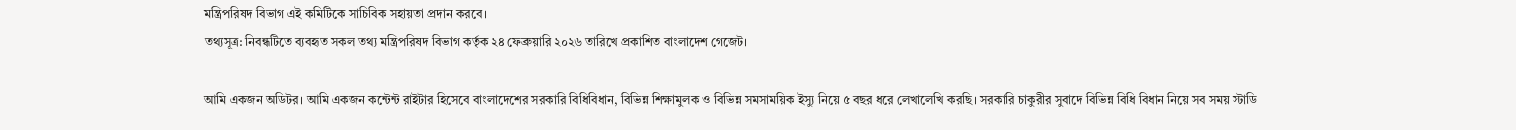মন্ত্রিপরিষদ বিভাগ এই কমিটিকে সাচিবিক সহায়তা প্রদান করবে।
তথ্যসূত্র: নিবন্ধটিতে ব্যবহৃত সকল তথ্য মন্ত্রিপরিষদ বিভাগ কর্তৃক ২৪ ফেব্রুয়ারি ২০২৬ তারিখে প্রকাশিত বাংলাদেশ গেজেট।

আমি একজন অডিটর। আমি একজন কন্টেন্ট রাইটার হিসেবে বাংলাদেশের সরকারি বিধিবিধান, বিভিন্ন শিক্ষামুলক ও বিভিন্ন সমসাময়িক ইস্যু নিয়ে ৫ বছর ধরে লেখালেখি করছি। সরকারি চাকুরীর সুবাদে বিভিন্ন বিধি বিধান নিয়ে সব সময় স্টাডি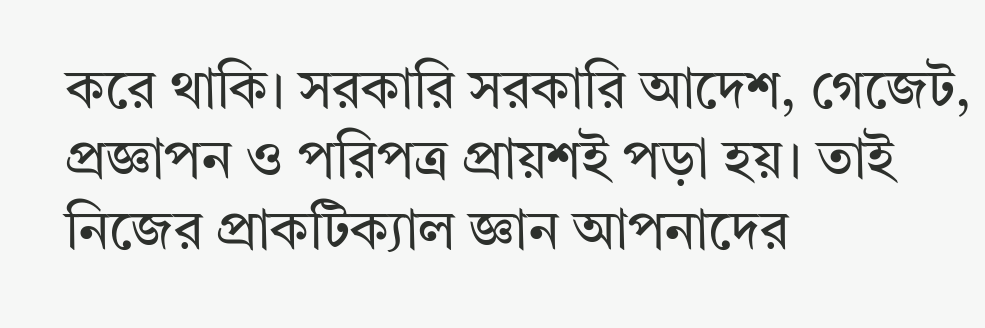করে থাকি। সরকারি সরকারি আদেশ, গেজেট, প্রজ্ঞাপন ও পরিপত্র প্রায়শই পড়া হয়। তাই নিজের প্রাকটিক্যাল জ্ঞান আপনাদের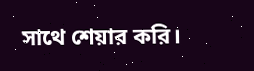সাথে শেয়ার করি।